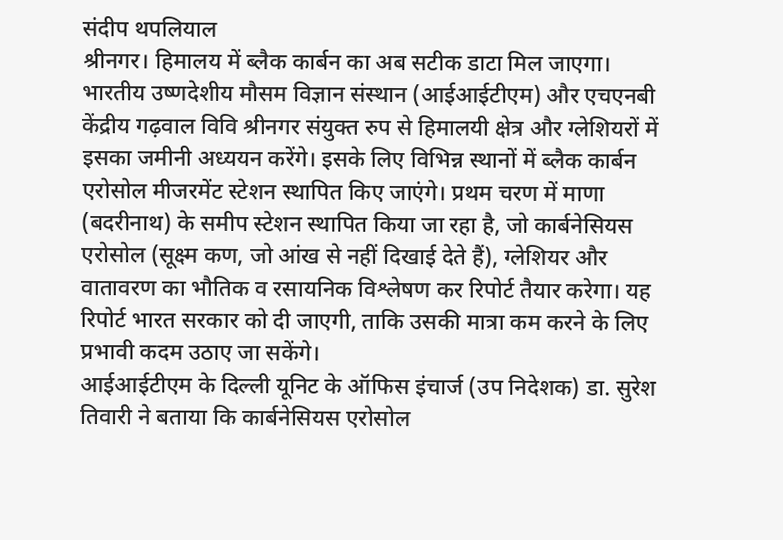संदीप थपलियाल
श्रीनगर। हिमालय में ब्लैक कार्बन का अब सटीक डाटा मिल जाएगा। भारतीय उष्णदेशीय मौसम विज्ञान संस्थान (आईआईटीएम) और एचएनबी केंद्रीय गढ़वाल विवि श्रीनगर संयुक्त रुप से हिमालयी क्षेत्र और ग्लेशियरों में इसका जमीनी अध्ययन करेंगे। इसके लिए विभिन्न स्थानों में ब्लैक कार्बन एरोसोल मीजरमेंट स्टेशन स्थापित किए जाएंगे। प्रथम चरण में माणा (बदरीनाथ) के समीप स्टेशन स्थापित किया जा रहा है, जो कार्बनेसियस एरोसोल (सूक्ष्म कण, जो आंख से नहीं दिखाई देते हैं), ग्लेशियर और वातावरण का भौतिक व रसायनिक विश्लेषण कर रिपोर्ट तैयार करेगा। यह रिपोर्ट भारत सरकार को दी जाएगी, ताकि उसकी मात्रा कम करने के लिए प्रभावी कदम उठाए जा सकेंगे।
आईआईटीएम के दिल्ली यूनिट के ऑफिस इंचार्ज (उप निदेशक) डा. सुरेश तिवारी ने बताया कि कार्बनेसियस एरोसोल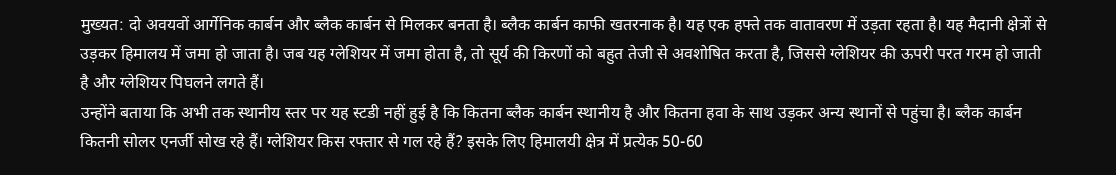मुख्यत: दो अवयवों आर्गेनिक कार्बन और ब्लैक कार्बन से मिलकर बनता है। ब्लैक कार्बन काफी खतरनाक है। यह एक हफ्ते तक वातावरण में उड़ता रहता है। यह मैदानी क्षेत्रों से उड़कर हिमालय में जमा हो जाता है। जब यह ग्लेशियर में जमा होता है, तो सूर्य की किरणों को बहुत तेजी से अवशोषित करता है, जिससे ग्लेशियर की ऊपरी परत गरम हो जाती है और ग्लेशियर पिघलने लगते हैं।
उन्होंने बताया कि अभी तक स्थानीय स्तर पर यह स्टडी नहीं हुई है कि कितना ब्लैक कार्बन स्थानीय है और कितना हवा के साथ उड़कर अन्य स्थानों से पहुंचा है। ब्लैक कार्बन कितनी सोलर एनर्जी सोख रहे हैं। ग्लेशियर किस रफ्तार से गल रहे हैं? इसके लिए हिमालयी क्षेत्र में प्रत्येक 50-60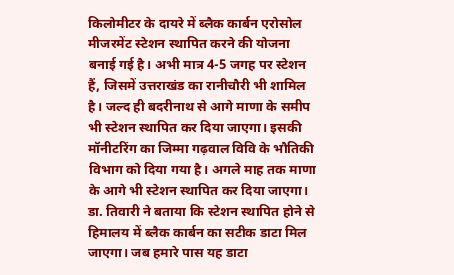किलोमीटर के दायरे में ब्लैक कार्बन एरोसोल मीजरमेंट स्टेशन स्थापित करने की योजना बनाई गई है। अभी मात्र 4-5 जगह पर स्टेशन हैं, जिसमें उत्तराखंड का रानीचौरी भी शामिल है। जल्द ही बदरीनाथ से आगे माणा के समीप भी स्टेशन स्थापित कर दिया जाएगा। इसकी मॉनीटरिंग का जिम्मा गढ़वाल विवि के भौतिकी विभाग को दिया गया है। अगले माह तक माणा के आगे भी स्टेशन स्थापित कर दिया जाएगा। डा. तिवारी ने बताया कि स्टेशन स्थापित होने से हिमालय में ब्लैक कार्बन का सटीक डाटा मिल जाएगा। जब हमारे पास यह डाटा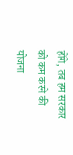होंगे, तब हम सरकार को कम करने की योजना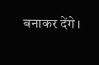बनाकर देंगे।